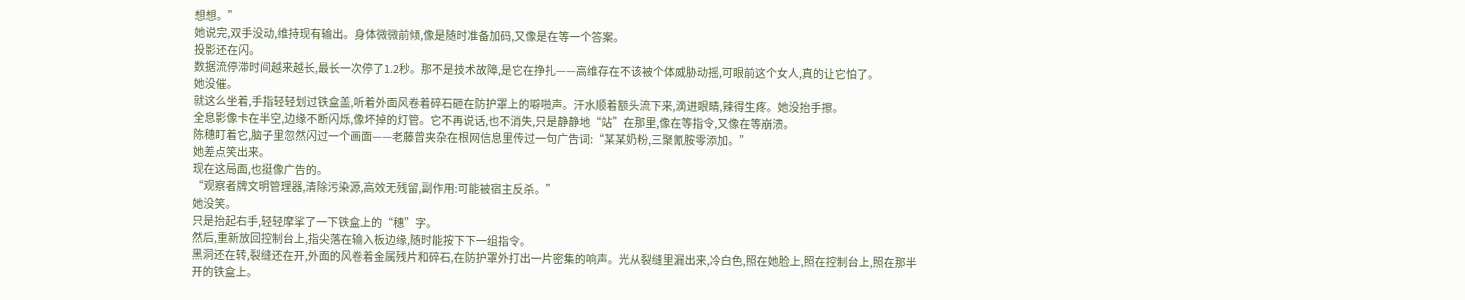想想。”
她说完,双手没动,维持现有输出。身体微微前倾,像是随时准备加码,又像是在等一个答案。
投影还在闪。
数据流停滞时间越来越长,最长一次停了1.2秒。那不是技术故障,是它在挣扎——高维存在不该被个体威胁动摇,可眼前这个女人,真的让它怕了。
她没催。
就这么坐着,手指轻轻划过铁盒盖,听着外面风卷着碎石砸在防护罩上的噼啪声。汗水顺着额头流下来,滴进眼睛,辣得生疼。她没抬手擦。
全息影像卡在半空,边缘不断闪烁,像坏掉的灯管。它不再说话,也不消失,只是静静地“站”在那里,像在等指令,又像在等崩溃。
陈穗盯着它,脑子里忽然闪过一个画面——老藤曾夹杂在根网信息里传过一句广告词:“某某奶粉,三聚氰胺零添加。”
她差点笑出来。
现在这局面,也挺像广告的。
“观察者牌文明管理器,清除污染源,高效无残留,副作用:可能被宿主反杀。”
她没笑。
只是抬起右手,轻轻摩挲了一下铁盒上的“穗”字。
然后,重新放回控制台上,指尖落在输入板边缘,随时能按下下一组指令。
黑洞还在转,裂缝还在开,外面的风卷着金属残片和碎石,在防护罩外打出一片密集的响声。光从裂缝里漏出来,冷白色,照在她脸上,照在控制台上,照在那半开的铁盒上。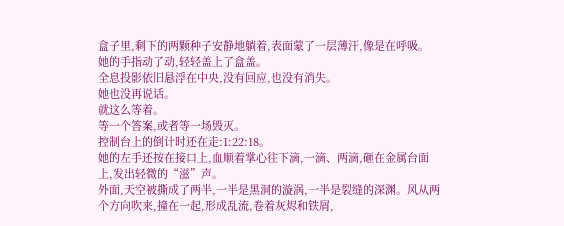盒子里,剩下的两颗种子安静地躺着,表面蒙了一层薄汗,像是在呼吸。
她的手指动了动,轻轻盖上了盒盖。
全息投影依旧悬浮在中央,没有回应,也没有消失。
她也没再说话。
就这么等着。
等一个答案,或者等一场毁灭。
控制台上的倒计时还在走:1:22:18。
她的左手还按在接口上,血顺着掌心往下滴,一滴、两滴,砸在金属台面上,发出轻微的“滋”声。
外面,天空被撕成了两半,一半是黑洞的漩涡,一半是裂缝的深渊。风从两个方向吹来,撞在一起,形成乱流,卷着灰烬和铁屑,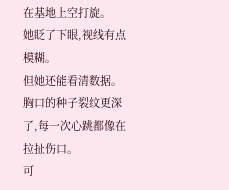在基地上空打旋。
她眨了下眼,视线有点模糊。
但她还能看清数据。
胸口的种子裂纹更深了,每一次心跳都像在拉扯伤口。
可